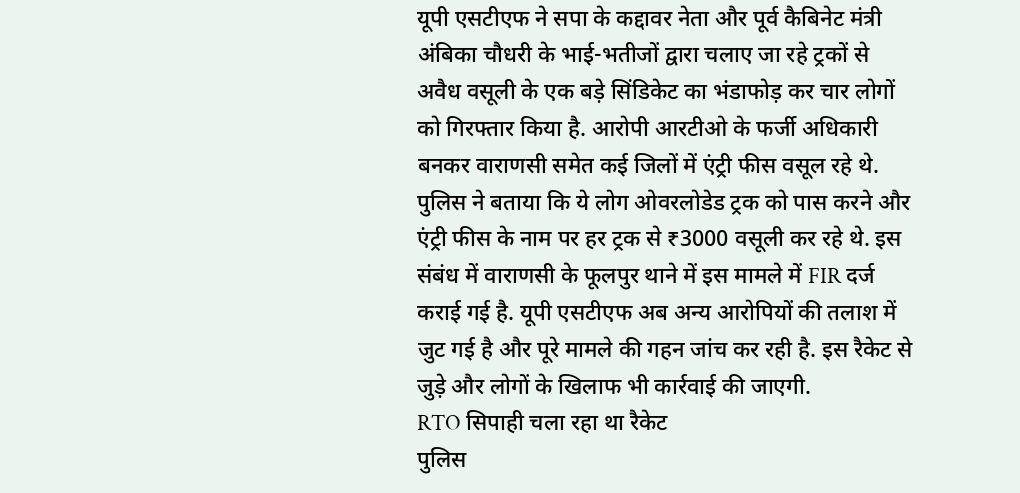यूपी एसटीएफ ने सपा के कद्दावर नेता और पूर्व कैबिनेट मंत्री अंबिका चौधरी के भाई-भतीजों द्वारा चलाए जा रहे ट्रकों से अवैध वसूली के एक बड़े सिंडिकेट का भंडाफोड़ कर चार लोगों को गिरफ्तार किया है. आरोपी आरटीओ के फर्जी अधिकारी बनकर वाराणसी समेत कई जिलों में एंट्री फीस वसूल रहे थे.
पुलिस ने बताया कि ये लोग ओवरलोडेड ट्रक को पास करने और एंट्री फीस के नाम पर हर ट्रक से ₹3000 वसूली कर रहे थे. इस संबंध में वाराणसी के फूलपुर थाने में इस मामले में FIR दर्ज कराई गई है. यूपी एसटीएफ अब अन्य आरोपियों की तलाश में जुट गई है और पूरे मामले की गहन जांच कर रही है. इस रैकेट से जुड़े और लोगों के खिलाफ भी कार्रवाई की जाएगी.
RTO सिपाही चला रहा था रैकेट
पुलिस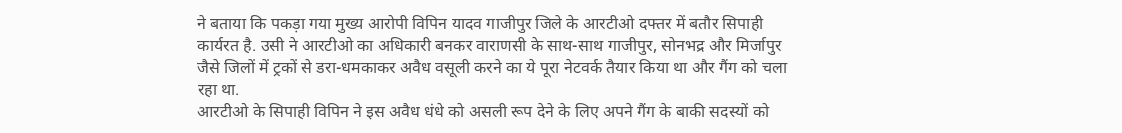ने बताया कि पकड़ा गया मुख्य आरोपी विपिन यादव गाजीपुर जिले के आरटीओ दफ्तर में बतौर सिपाही कार्यरत है. उसी ने आरटीओ का अधिकारी बनकर वाराणसी के साथ-साथ गाजीपुर, सोनभद्र और मिर्जापुर जैसे जिलों में ट्रकों से डरा-धमकाकर अवैध वसूली करने का ये पूरा नेटवर्क तैयार किया था और गैंग को चला रहा था.
आरटीओ के सिपाही विपिन ने इस अवैध धंधे को असली रूप देने के लिए अपने गैंग के बाकी सदस्यों को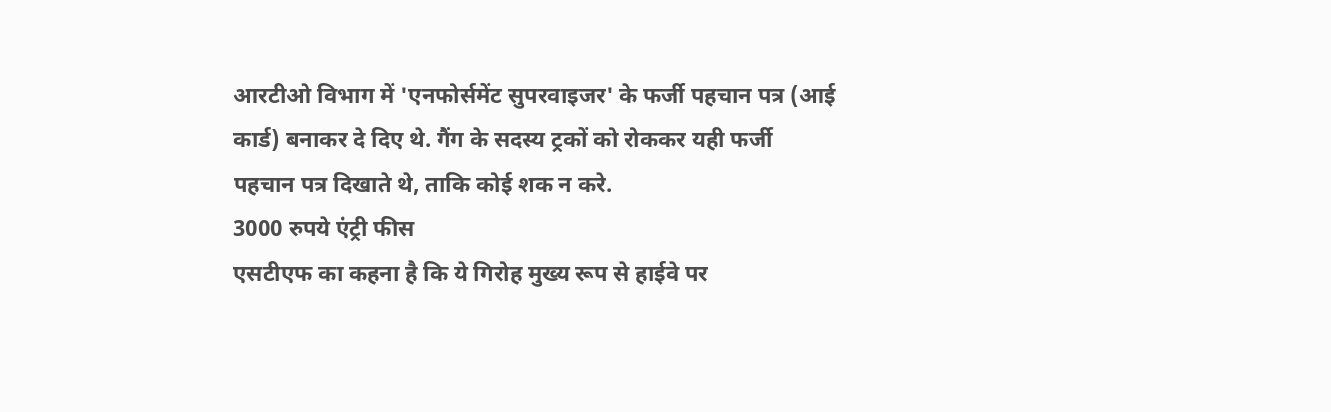आरटीओ विभाग में 'एनफोर्समेंट सुपरवाइजर' के फर्जी पहचान पत्र (आई कार्ड) बनाकर दे दिए थे. गैंग के सदस्य ट्रकों को रोककर यही फर्जी पहचान पत्र दिखाते थे, ताकि कोई शक न करे.
3000 रुपये एंट्री फीस
एसटीएफ का कहना है कि ये गिरोह मुख्य रूप से हाईवे पर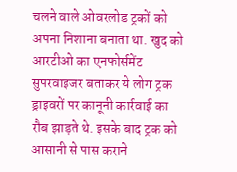चलने वाले ओवरलोड ट्रकों को अपना निशाना बनाता था. खुद को आरटीओ का एनफोर्समेंट सुपरवाइजर बताकर ये लोग ट्रक ड्राइवरों पर कानूनी कार्रवाई का रौब झाड़ते थे. इसके बाद ट्रक को आसानी से पास कराने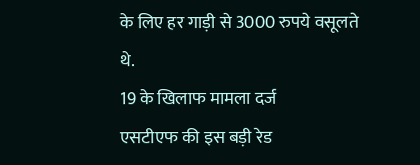के लिए हर गाड़ी से 3000 रुपये वसूलते थे.
19 के खिलाफ मामला दर्ज
एसटीएफ की इस बड़ी रेड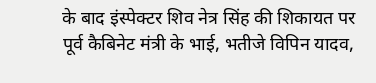के बाद इंस्पेक्टर शिव नेत्र सिंह की शिकायत पर पूर्व कैबिनेट मंत्री के भाई, भतीजे विपिन यादव,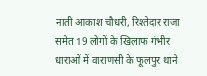नाती आकाश चौधरी, रिश्तेदार राजा समेत 19 लोगों के खिलाफ गंभीर धाराओं में वाराणसी के फूलपुर थाने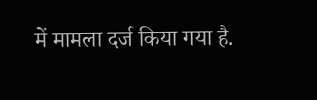में मामला दर्ज किया गया है.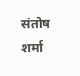संतोष शर्मा